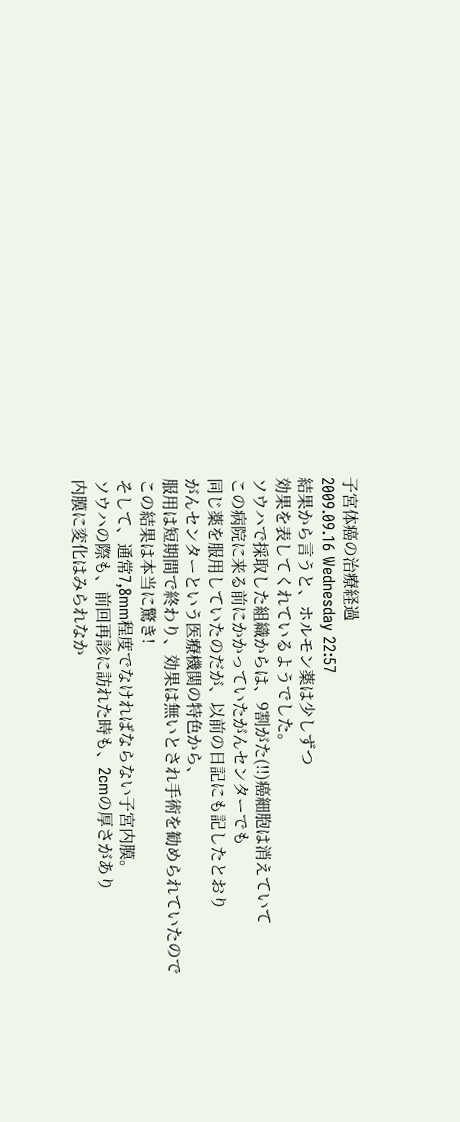子宮体癌の治療経過
2009.09.16 Wednesday 22:57
結果から言うと、ホルモン薬は少しずつ
効果を表してくれているようでした。
ソウハで採取した組織からは、9割がた(!!)癌細胞は消えていて
この病院に来る前にかかっていたがんセンターでも
同じ薬を服用していたのだが、以前の日記にも記したとおり
がんセンターという医療機関の特色から、
服用は短期間で終わり、効果は無いとされ手術を勧められていたので
この結果は本当に驚き!
そして、通常7,8mm程度でなければならない子宮内膜。
ソウハの際も、前回再診に訪れた時も、2cmの厚さがあり
内膜に変化はみられなか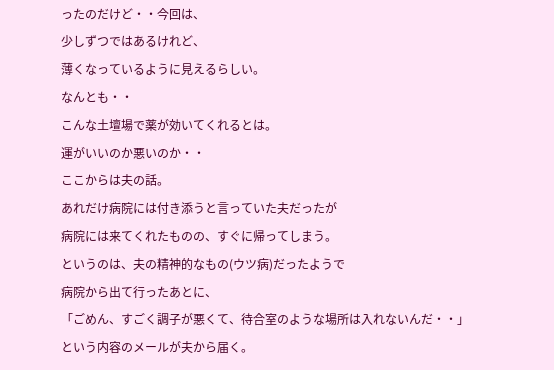ったのだけど・・今回は、
少しずつではあるけれど、
薄くなっているように見えるらしい。
なんとも・・
こんな土壇場で薬が効いてくれるとは。
運がいいのか悪いのか・・
ここからは夫の話。
あれだけ病院には付き添うと言っていた夫だったが
病院には来てくれたものの、すぐに帰ってしまう。
というのは、夫の精神的なもの(ウツ病)だったようで
病院から出て行ったあとに、
「ごめん、すごく調子が悪くて、待合室のような場所は入れないんだ・・」
という内容のメールが夫から届く。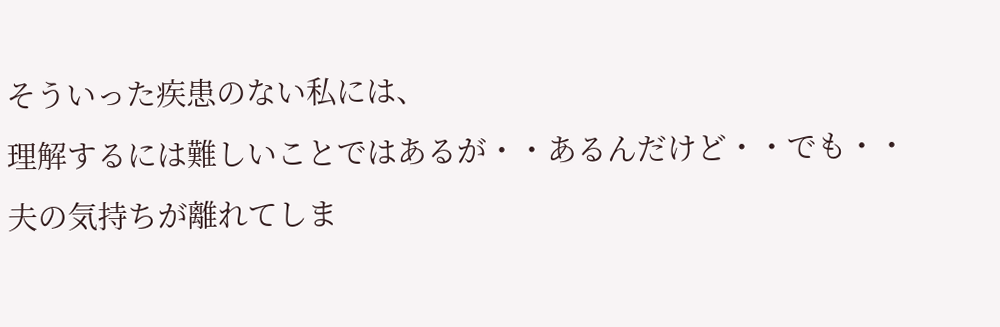そういった疾患のない私には、
理解するには難しいことではあるが・・あるんだけど・・でも・・
夫の気持ちが離れてしま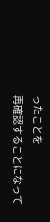ったことを
再確認することになって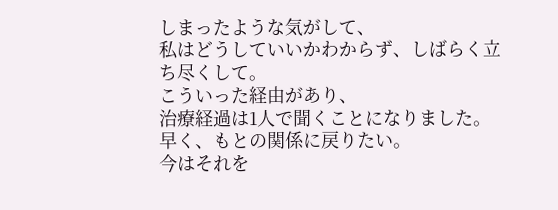しまったような気がして、
私はどうしていいかわからず、しばらく立ち尽くして。
こういった経由があり、
治療経過は1人で聞くことになりました。
早く、もとの関係に戻りたい。
今はそれを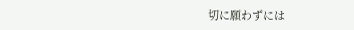切に願わずには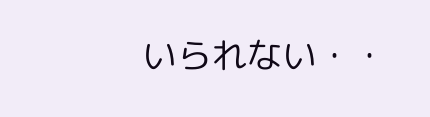いられない・・